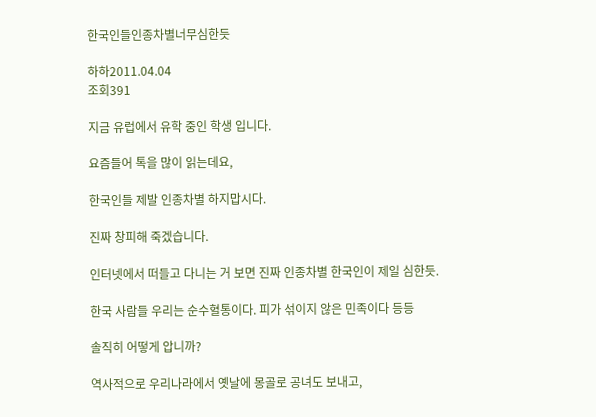한국인들인종차별너무심한듯

하하2011.04.04
조회391

지금 유럽에서 유학 중인 학생 입니다.

요즘들어 톡을 많이 읽는데요,

한국인들 제발 인종차별 하지맙시다.

진짜 창피해 죽겠습니다.

인터넷에서 떠들고 다니는 거 보면 진짜 인종차별 한국인이 제일 심한듯.

한국 사람들 우리는 순수혈통이다. 피가 섞이지 않은 민족이다 등등

솔직히 어떻게 압니까?

역사적으로 우리나라에서 옛날에 몽골로 공녀도 보내고,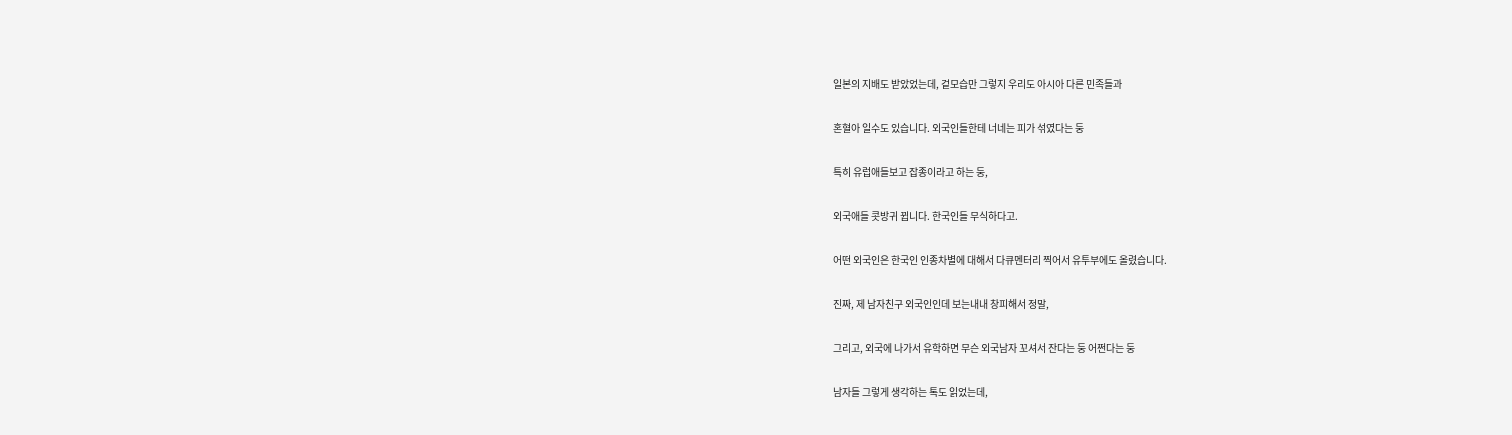일본의 지배도 받았었는데, 겉모습만 그렇지 우리도 아시아 다른 민족들과

혼혈아 일수도 있습니다. 외국인들한테 너네는 피가 섞였다는 둥

특히 유럽애들보고 잡종이라고 하는 둥,

외국애들 콧방귀 뀝니다. 한국인들 무식하다고.

어떤 외국인은 한국인 인종차별에 대해서 다큐멘터리 찍어서 유투부에도 올렸습니다.

진짜, 제 남자친구 외국인인데 보는내내 창피해서 정말,

그리고, 외국에 나가서 유학하면 무슨 외국남자 꼬셔서 잔다는 둥 어쩐다는 둥

남자들 그렇게 생각하는 톡도 읽었는데,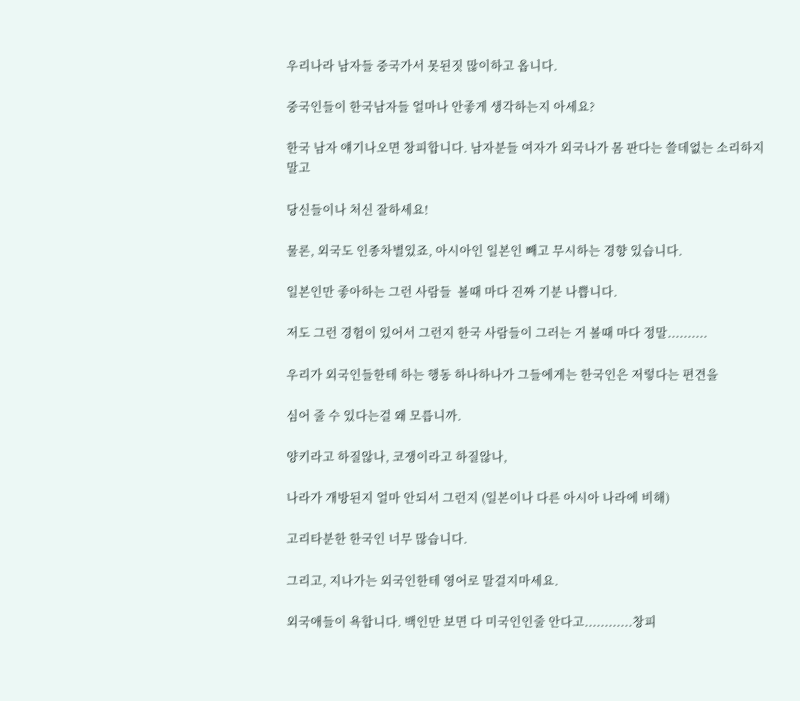우리나라 남자들 중국가서 못된짓 많이하고 옵니다.

중국인들이 한국남자들 얼마나 안좋게 생각하는지 아세요?

한국 남자 얘기나오면 창피합니다. 남자분들 여자가 외국나가 몸 판다는 쓸데없는 소리하지말고

당신들이나 처신 잘하세요!

물론, 외국도 인종차별있죠, 아시아인 일본인 빼고 무시하는 경향 있습니다.

일본인만 좋아하는 그런 사람들  볼때 마다 진짜 기분 나쁩니다.

저도 그런 경험이 있어서 그런지 한국 사람들이 그러는 거 볼때 마다 정말..........

우리가 외국인들한테 하는 행동 하나하나가 그들에게는 한국인은 저렇다는 편견을

심어 줄 수 있다는걸 왜 모릅니까.

양키라고 하질않나, 코쟁이라고 하질않나,

나라가 개방된지 얼마 안되서 그런지 (일본이나 다른 아시아 나라에 비해)

고리타분한 한국인 너무 많습니다.

그리고, 지나가는 외국인한테 영어로 말걸지마세요.

외국애들이 욕합니다. 백인만 보면 다 미국인인줄 안다고............창피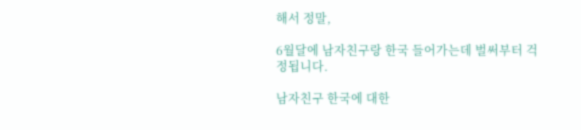해서 정말,

6월달에 남자친구랑 한국 들어가는데 벌써부터 걱정됩니다.

남자친구 한국에 대한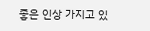좋은 인상 가지고 있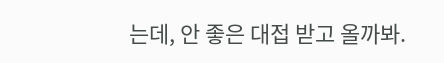는데, 안 좋은 대접 받고 올까봐.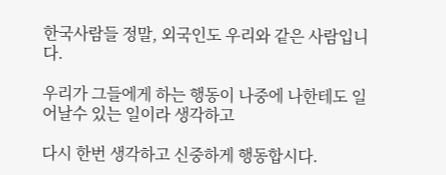한국사람들 정말, 외국인도 우리와 같은 사람입니다.

우리가 그들에게 하는 행동이 나중에 나한테도 일어날수 있는 일이라 생각하고

다시 한번 생각하고 신중하게 행동합시다.